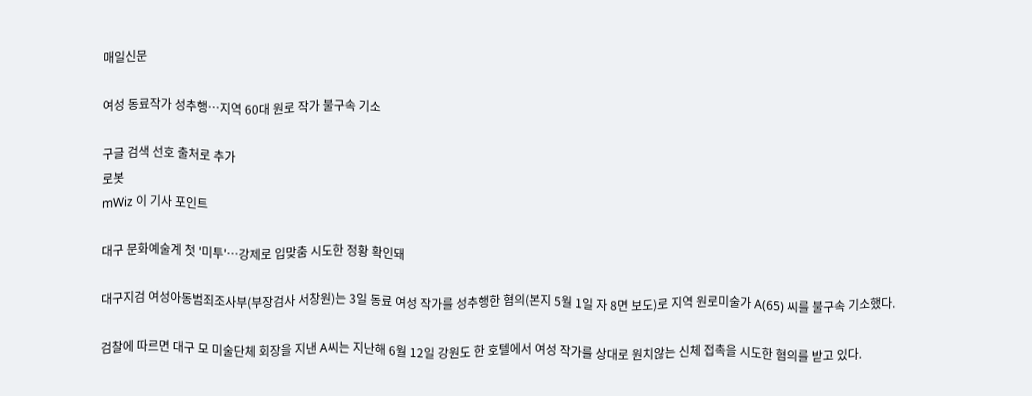매일신문

여성 동료작가 성추행…지역 60대 원로 작가 불구속 기소

구글 검색 선호 출처로 추가
로봇
mWiz 이 기사 포인트

대구 문화예술계 첫 '미투'…강제로 입맞춤 시도한 정황 확인돼

대구지검 여성아동범죄조사부(부장검사 서창원)는 3일 동료 여성 작가를 성추행한 혐의(본지 5월 1일 자 8면 보도)로 지역 원로미술가 A(65) 씨를 불구속 기소했다.

검찰에 따르면 대구 모 미술단체 회장을 지낸 A씨는 지난해 6월 12일 강원도 한 호텔에서 여성 작가를 상대로 원치않는 신체 접촉을 시도한 혐의를 받고 있다.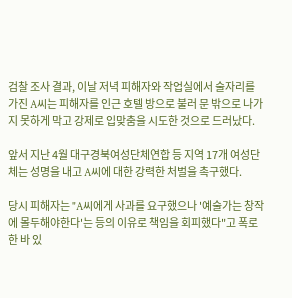검찰 조사 결과, 이날 저녁 피해자와 작업실에서 술자리를 가진 A씨는 피해자를 인근 호텔 방으로 불러 문 밖으로 나가지 못하게 막고 강제로 입맞춤을 시도한 것으로 드러났다.

앞서 지난 4월 대구경북여성단체연합 등 지역 17개 여성단체는 성명을 내고 A씨에 대한 강력한 처벌을 촉구했다.

당시 피해자는 "A씨에게 사과를 요구했으나 '예술가는 창작에 몰두해야한다'는 등의 이유로 책임을 회피했다"고 폭로한 바 있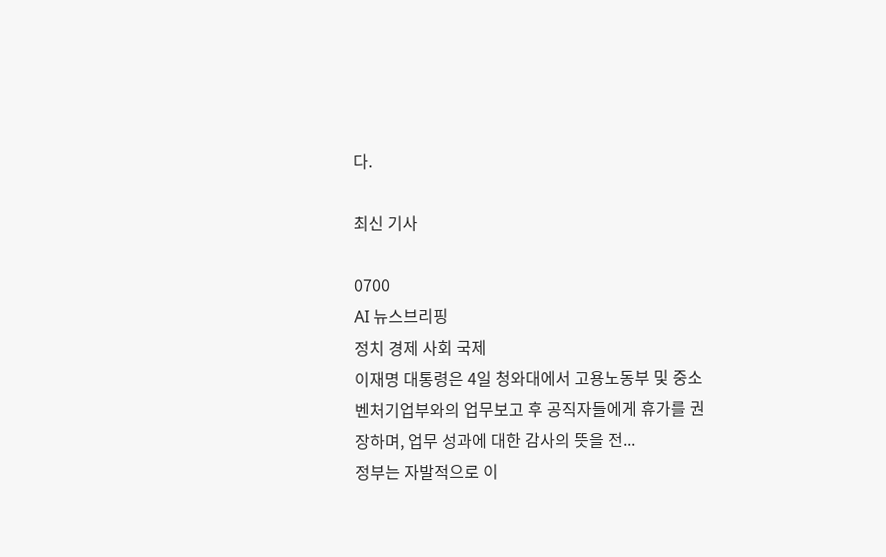다.

최신 기사

0700
AI 뉴스브리핑
정치 경제 사회 국제
이재명 대통령은 4일 청와대에서 고용노동부 및 중소벤처기업부와의 업무보고 후 공직자들에게 휴가를 권장하며, 업무 성과에 대한 감사의 뜻을 전...
정부는 자발적으로 이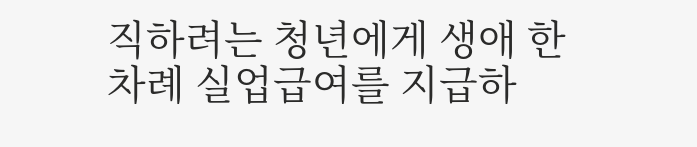직하려는 청년에게 생애 한 차례 실업급여를 지급하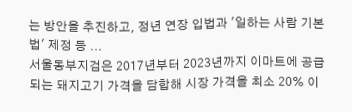는 방안을 추진하고, 정년 연장 입법과 '일하는 사람 기본법' 제정 등 ...
서울동부지검은 2017년부터 2023년까지 이마트에 공급되는 돼지고기 가격을 담합해 시장 가격을 최소 20% 이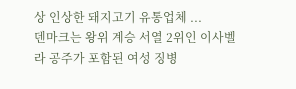상 인상한 돼지고기 유통업체 ...
덴마크는 왕위 계승 서열 2위인 이사벨라 공주가 포함된 여성 징병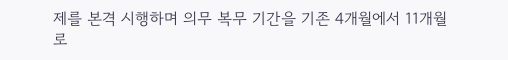제를 본격 시행하며 의무 복무 기간을 기존 4개월에서 11개월로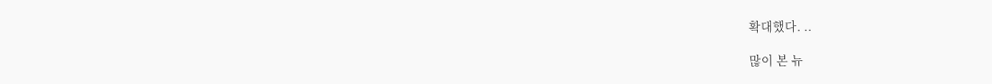확대했다. ..

많이 본 뉴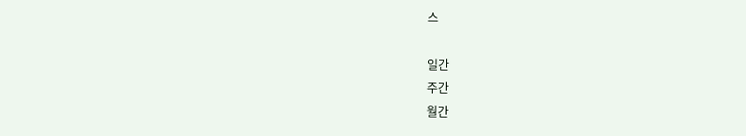스

일간
주간
월간